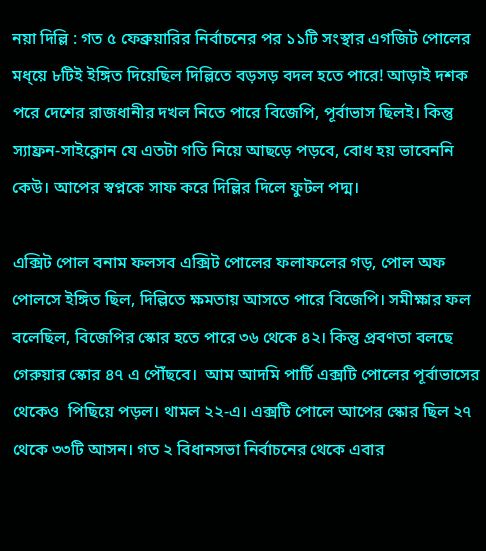নয়া দিল্লি : গত ৫ ফেব্রুয়ারির নির্বাচনের পর ১১টি সংস্থার এগজিট পোলের মধ্য়ে ৮টিই ইঙ্গিত দিয়েছিল দিল্লিতে বড়সড় বদল হতে পারে! আড়াই দশক পরে দেশের রাজধানীর দখল নিতে পারে বিজেপি, পূর্বাভাস ছিলই। কিন্তু স্যাফ্রন-সাইক্লোন যে এতটা গতি নিয়ে আছড়ে পড়বে, বোধ হয় ভাবেননি কেউ। আপের স্বপ্নকে সাফ করে দিল্লির দিলে ফুটল পদ্ম।

এক্সিট পোল বনাম ফলসব এক্সিট পোলের ফলাফলের গড়, পোল অফ পোলসে ইঙ্গিত ছিল, দিল্লিতে ক্ষমতায় আসতে পারে বিজেপি। সমীক্ষার ফল বলেছিল, বিজেপির স্কোর হতে পারে ৩৬ থেকে ৪২। কিন্তু প্রবণতা বলছে গেরুয়ার স্কোর ৪৭ এ পৌঁছবে।  আম আদমি পার্টি এক্সটি পোলের পূর্বাভাসের থেকেও  পিছিয়ে পড়ল। থামল ২২-এ। এক্সটি পোলে আপের স্কোর ছিল ২৭ থেকে ৩৩টি আসন। গত ২ বিধানসভা নির্বাচনের থেকে এবার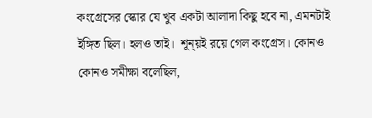কংগ্রেসের স্কোর যে খুব একটা আলাদা কিছু হবে না, এমনটাই ইঙ্গিত ছিল। হলও তাই।  শূন্য়ই রয়ে গেল কংগ্রেস। কোনও কোনও সমীক্ষা বলেছিল,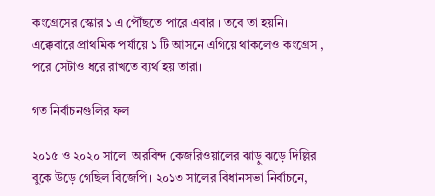কংগ্রেসের স্কোর ১ এ পৌঁছতে পারে এবার । তবে তা হয়নি। এক্কেবারে প্রাথমিক পর্যায়ে ১ টি আসনে এগিয়ে থাকলেও কংগ্রেস , পরে সেটাও ধরে রাখতে ব্যর্থ হয় তারা।

গত নির্বাচনগুলির ফল

২০১৫ ও ২০২০ সালে  অরবিন্দ কেজরিওয়ালের ঝাড়ু ঝড়ে দিল্লির বুকে উড়ে গেছিল বিজেপি। ২০১৩ সালের বিধানসভা নির্বাচনে,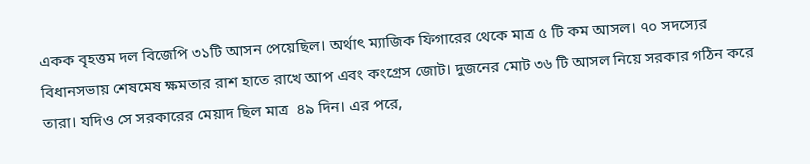একক বৃহত্তম দল বিজেপি ৩১টি আসন পেয়েছিল। অর্থাৎ ম্যাজিক ফিগারের থেকে মাত্র ৫ টি কম আসল। ৭০ সদস্যের বিধানসভায় শেষমেষ ক্ষমতার রাশ হাতে রাখে আপ এবং কংগ্রেস জোট। দুজনের মোট ৩৬ টি আসল নিয়ে সরকার গঠিন করে তারা। যদিও সে সরকারের মেয়াদ ছিল মাত্র  ৪৯ দিন। এর পরে,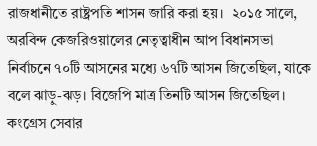রাজধানীতে রাষ্ট্রপতি শাসন জারি করা হয়।  ২০১৫ সালে, অরবিন্দ কেজরিওয়ালের নেতৃত্বাধীন আপ বিধানসভা নির্বাচনে ৭০টি আসনের মধ্যে ৬৭টি আসন জিতেছিল, যাকে বলে ঝাড়ু-ঝড়। বিজেপি মাত্র তিনটি আসন জিতেছিল। কংগ্রেস সেবার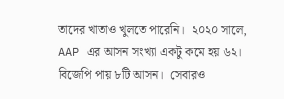তাদের খাতাও খুলতে পারেনি।  ২০২০ সালে, AAP এর আসন সংখ্যা একটু কমে হয় ৬২। বিজেপি পায় ৮টি আসন।  সেবারও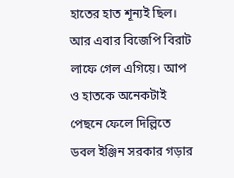হাতের হাত শূন্যই ছিল। আর এবার বিজেপি বিরাট লাফে গেল এগিয়ে। আপ ও হাতকে অনেকটাই পেছনে ফেলে দিল্লিতে ডবল ইঞ্জিন সরকার গড়ার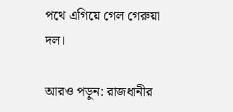পথে এগিয়ে গেল গেরুয়া দল।

আরও পড়ুন: রাজধানীর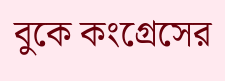বুকে কংগ্রেসের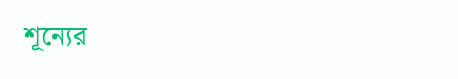শূন্যের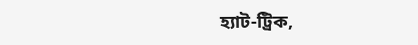হ্যাট-ট্রিক,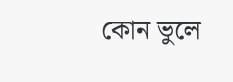কোন ভুলে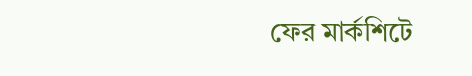ফের মার্কশিটে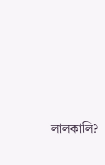লালকালি?